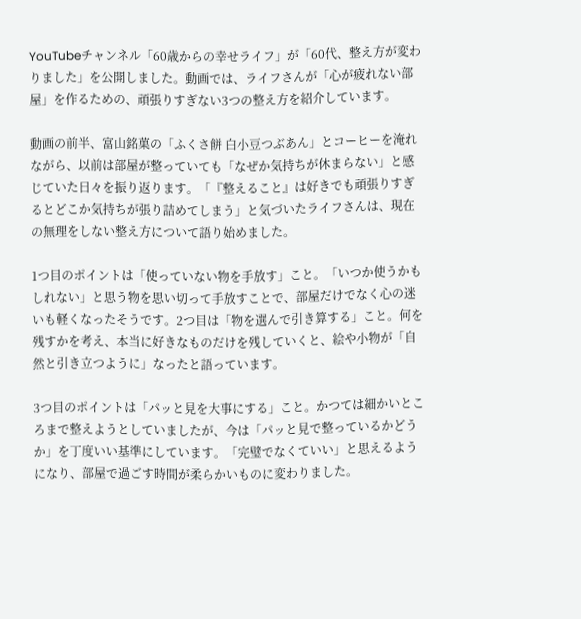YouTubeチャンネル「60歳からの幸せライフ」が「60代、整え方が変わりました」を公開しました。動画では、ライフさんが「心が疲れない部屋」を作るための、頑張りすぎない3つの整え方を紹介しています。

動画の前半、富山銘菓の「ふくさ餅 白小豆つぶあん」とコーヒーを淹れながら、以前は部屋が整っていても「なぜか気持ちが休まらない」と感じていた日々を振り返ります。「『整えること』は好きでも頑張りすぎるとどこか気持ちが張り詰めてしまう」と気づいたライフさんは、現在の無理をしない整え方について語り始めました。

1つ目のポイントは「使っていない物を手放す」こと。「いつか使うかもしれない」と思う物を思い切って手放すことで、部屋だけでなく心の迷いも軽くなったそうです。2つ目は「物を選んで引き算する」こと。何を残すかを考え、本当に好きなものだけを残していくと、絵や小物が「自然と引き立つように」なったと語っています。

3つ目のポイントは「パッと見を大事にする」こと。かつては細かいところまで整えようとしていましたが、今は「パッと見で整っているかどうか」を丁度いい基準にしています。「完璧でなくていい」と思えるようになり、部屋で過ごす時間が柔らかいものに変わりました。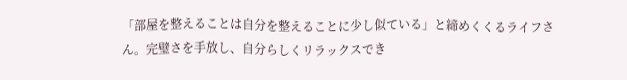「部屋を整えることは自分を整えることに少し似ている」と締めくくるライフさん。完璧さを手放し、自分らしくリラックスでき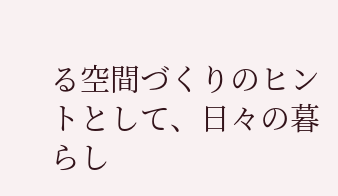る空間づくりのヒントとして、日々の暮らし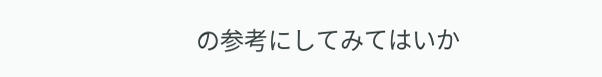の参考にしてみてはいか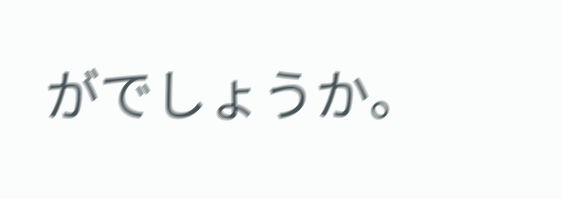がでしょうか。